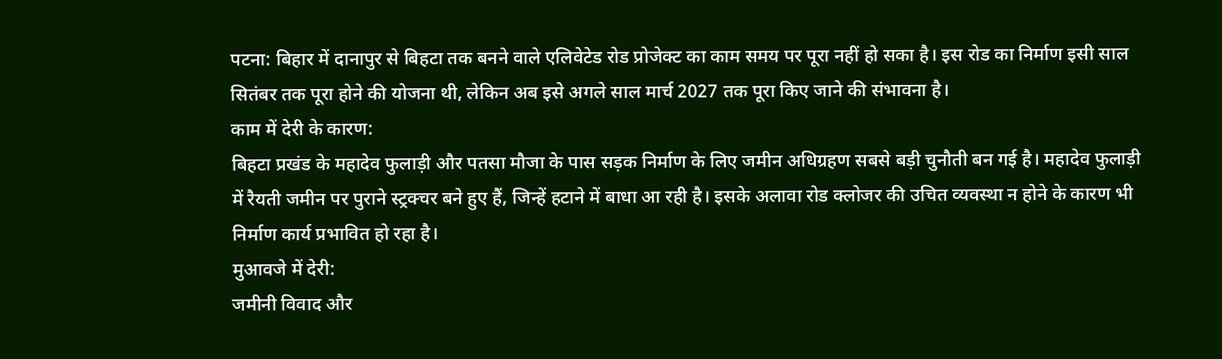पटना: बिहार में दानापुर से बिहटा तक बनने वाले एलिवेटेड रोड प्रोजेक्ट का काम समय पर पूरा नहीं हो सका है। इस रोड का निर्माण इसी साल सितंबर तक पूरा होने की योजना थी, लेकिन अब इसे अगले साल मार्च 2027 तक पूरा किए जाने की संभावना है।
काम में देरी के कारण:
बिहटा प्रखंड के महादेव फुलाड़ी और पतसा मौजा के पास सड़क निर्माण के लिए जमीन अधिग्रहण सबसे बड़ी चुनौती बन गई है। महादेव फुलाड़ी में रैयती जमीन पर पुराने स्ट्रक्चर बने हुए हैं, जिन्हें हटाने में बाधा आ रही है। इसके अलावा रोड क्लोजर की उचित व्यवस्था न होने के कारण भी निर्माण कार्य प्रभावित हो रहा है।
मुआवजे में देरी:
जमीनी विवाद और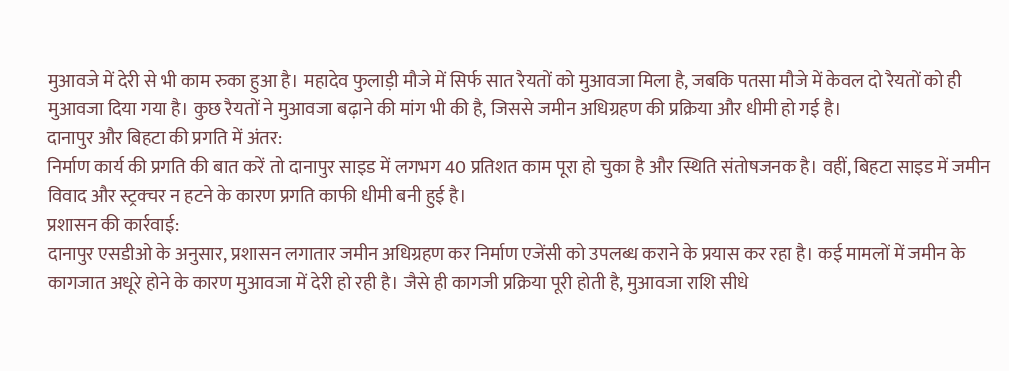मुआवजे में देरी से भी काम रुका हुआ है। महादेव फुलाड़ी मौजे में सिर्फ सात रैयतों को मुआवजा मिला है, जबकि पतसा मौजे में केवल दो रैयतों को ही मुआवजा दिया गया है। कुछ रैयतों ने मुआवजा बढ़ाने की मांग भी की है, जिससे जमीन अधिग्रहण की प्रक्रिया और धीमी हो गई है।
दानापुर और बिहटा की प्रगति में अंतर:
निर्माण कार्य की प्रगति की बात करें तो दानापुर साइड में लगभग 40 प्रतिशत काम पूरा हो चुका है और स्थिति संतोषजनक है। वहीं, बिहटा साइड में जमीन विवाद और स्ट्रक्चर न हटने के कारण प्रगति काफी धीमी बनी हुई है।
प्रशासन की कार्रवाई:
दानापुर एसडीओ के अनुसार, प्रशासन लगातार जमीन अधिग्रहण कर निर्माण एजेंसी को उपलब्ध कराने के प्रयास कर रहा है। कई मामलों में जमीन के कागजात अधूरे होने के कारण मुआवजा में देरी हो रही है। जैसे ही कागजी प्रक्रिया पूरी होती है, मुआवजा राशि सीधे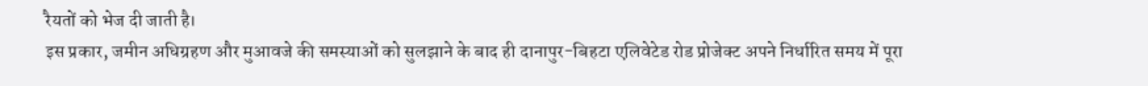रैयतों को भेज दी जाती है।
इस प्रकार, जमीन अधिग्रहण और मुआवजे की समस्याओं को सुलझाने के बाद ही दानापुर-बिहटा एलिवेटेड रोड प्रोजेक्ट अपने निर्धारित समय में पूरा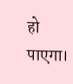हो पाएगा।